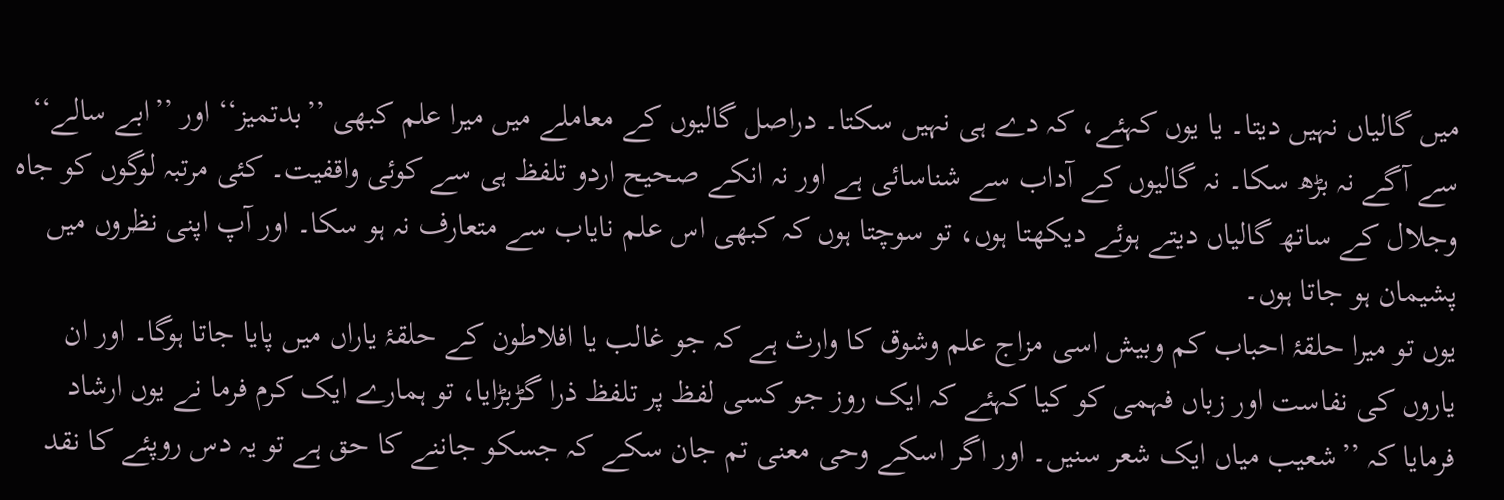میں گالیاں نہیں دیتا۔ یا یوں کہئے، کہ دے ہی نہیں سکتا۔ دراصل گالیوں کے معاملے میں میرا علم کبھی ’’بدتمیز‘‘ اور ’’ابے سالے‘‘ سے آگے نہ بڑھ سکا۔ نہ گالیوں کے آداب سے شناسائی ہے اور نہ انکے صحیح اردو تلفظ ہی سے کوئی واقفیت۔ کئی مرتبہ لوگوں کو جاہ وجلال کے ساتھ گالیاں دیتے ہوئے دیکھتا ہوں، تو سوچتا ہوں کہ کبھی اس علم نایاب سے متعارف نہ ہو سکا۔ اور آپ اپنی نظروں میں پشیمان ہو جاتا ہوں۔
یوں تو میرا حلقۂ احباب کم وبیش اسی مزاج علم وشوق کا وارث ہے کہ جو غالب یا افلاطون کے حلقۂ یاراں میں پایا جاتا ہوگا۔ اور ان یاروں کی نفاست اور زباں فہمی کو کیا کہئے کہ ایک روز جو کسی لفظ پر تلفظ ذرا گڑبڑایا، تو ہمارے ایک کرم فرما نے یوں ارشاد فرمایا کہ ’’شعیب میاں ایک شعر سنیں۔ اور اگر اسکے وحی معنی تم جان سکے کہ جسکو جاننے کا حق ہے تو یہ دس روپئے کا نقد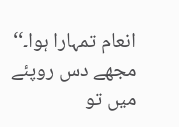انعام تمہارا ہوا۔‘‘
مجھے دس روپئے میں تو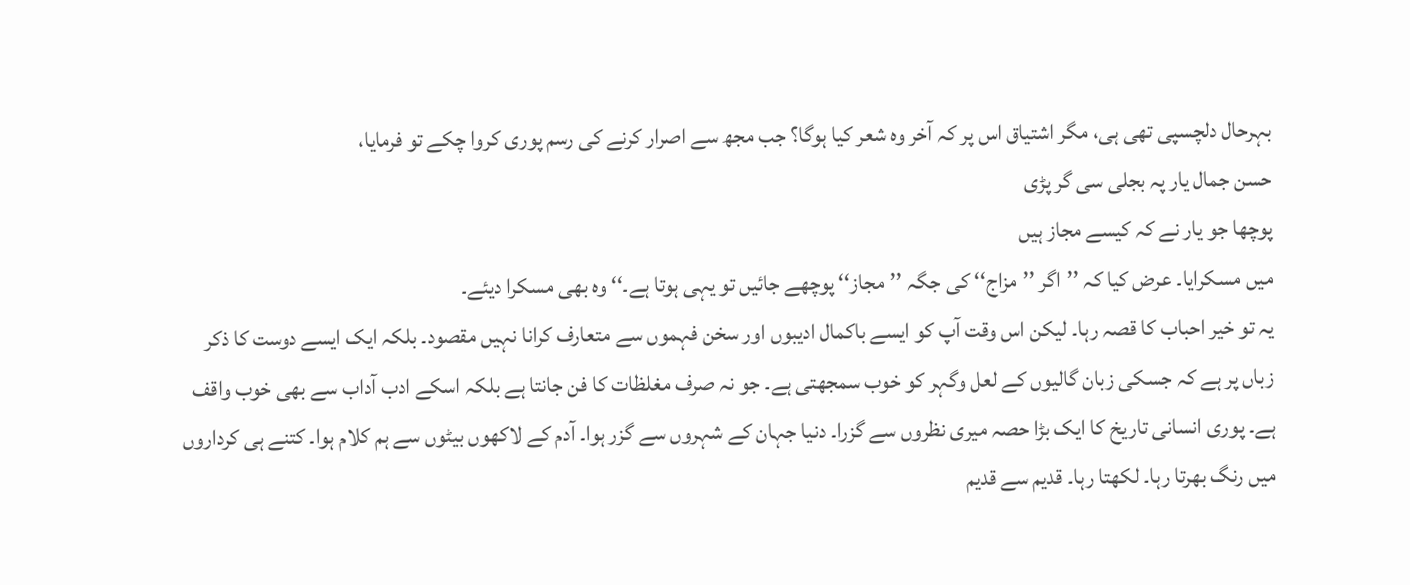بہرحال دلچسپی تھی ہی، مگر اشتیاق اس پر کہ آخر وہ شعر کیا ہوگا؟ جب مجھ سے اصرار کرنے کی رسم پوری کروا چکے تو فرمایا،
حسن جمال یار پہ بجلی سی گر پڑی
پوچھا جو یار نے کہ کیسے مجاز ہیں
میں مسکرایا۔ عرض کیا کہ ’’اگر ’’مزاج‘‘ کی جگہ ’’مجاز‘‘ پوچھے جائیں تو یہی ہوتا ہے۔‘‘ وہ بھی مسکرا دیئے۔
یہ تو خیر احباب کا قصہ رہا۔ لیکن اس وقت آپ کو ایسے باکمال ادیبوں اور سخن فہموں سے متعارف کرانا نہیں مقصود۔ بلکہ ایک ایسے دوست کا ذکر زباں پر ہے کہ جسکی زبان گالیوں کے لعل وگہر کو خوب سمجھتی ہے۔ جو نہ صرف مغلظات کا فن جانتا ہے بلکہ اسکے ادب آداب سے بھی خوب واقف ہے۔ پوری انسانی تاریخ کا ایک بڑا حصہ میری نظروں سے گزرا۔ دنیا جہان کے شہروں سے گزر ہوا۔ آدم کے لاکھوں بیٹوں سے ہم کلام ہوا۔ کتنے ہی کرداروں میں رنگ بھرتا رہا۔ لکھتا رہا۔ قدیم سے قدیم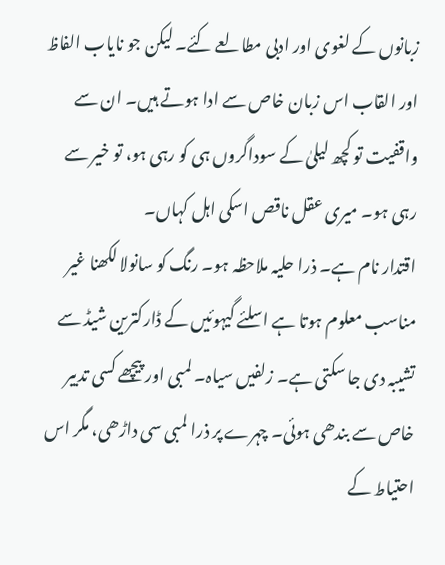زبانوں کے لغوی اور ادبی مطالعے کئے۔ لیکن جو نایاب الفاظ اور القاب اس زبان خاص سے ادا ہوتے ہیں۔ ان سے واقفیت تو کچھ لیلیٰ کے سوداگروں ہی کو رہی ہو، تو خیر سے رہی ہو۔ میری عقل ناقص اسکی اہل کہاں۔
اقتدار نام ہے۔ ذرا حلیہ ملاحظہ ہو۔ رنگ کو سانولا لکھنا غیر مناسب معلوم ہوتا ہے اسلئے گیہوئیں کے ڈارکترین شیڈ سے تشیبہ دی جا سکتی ہے۔ زلفیں سیاہ۔ لمبی اور پیچھے کسی تدبیر خاص سے بندھی ہوئی۔ چہرے پر ذرا لمبی سی داڑھی، مگر اس احتیاط کے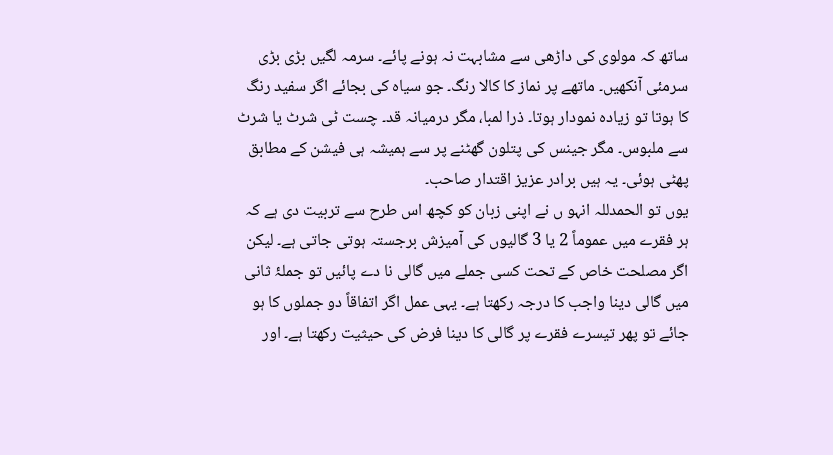ساتھ کہ مولوی کی داڑھی سے مشابہت نہ ہونے پائے۔ سرمہ لگیں بڑی بڑی سرمئی آنکھیں۔ ماتھے پر نماز کا کالا رنگ۔ جو سیاہ کی بجائے اگر سفید رنگ کا ہوتا تو زیادہ نمودار ہوتا۔ ذرا لمبا، مگر درمیانہ قد۔ چست ٹی شرٹ یا شرٹ سے ملبوس۔ مگر جینس کی پتلون گھٹنے پر سے ہمیشہ ہی فیشن کے مطابق پھٹی ہوئی۔ یہ ہیں برادر عزیز اقتدار صاحب۔
یوں تو الحمدللہ انہو ں نے اپنی زبان کو کچھ اس طرح سے تربیت دی ہے کہ ہر فقرے میں عموماً 2 یا 3 گالیوں کی آمیزش برجستہ ہوتی جاتی ہے۔ لیکن اگر مصلحت خاص کے تحت کسی جملے میں گالی نا دے پائیں تو جملۂ ثانی میں گالی دینا واجب کا درجہ رکھتا ہے۔ یہی عمل اگر اتفاقاً دو جملوں کا ہو جائے تو پھر تیسرے فقرے پر گالی کا دینا فرض کی حیثیت رکھتا ہے۔ اور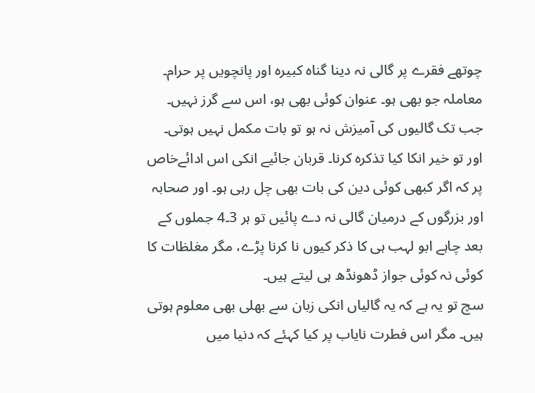چوتھے فقرے پر گالی نہ دینا گناہ کبیرہ اور پانچویں پر حرام۔
معاملہ جو بھی ہو۔ عنوان کوئی بھی ہو، اس سے گرز نہیں۔ جب تک گالیوں کی آمیزش نہ ہو تو بات مکمل نہیں ہوتی۔
اور تو خیر انکا کیا تذکرہ کرنا۔ قربان جائیے انکی اس ادائےخاص پر کہ اگر کبھی کوئی دین کی بات بھی چل رہی ہو۔ اور صحابہ اور بزرگوں کے درمیان گالی نہ دے پائیں تو ہر 3۔4 جملوں کے بعد چاہے ابو لہب ہی کا ذکر کیوں نا کرنا پڑے، مگر مغلظات کا کوئی نہ کوئی جواز ڈھونڈھ ہی لیتے ہیں۔
سچ تو یہ ہے کہ یہ گالیاں انکی زبان سے بھلی بھی معلوم ہوتی ہیں۔ مگر اس فطرت نایاب پر کیا کہئے کہ دنیا میں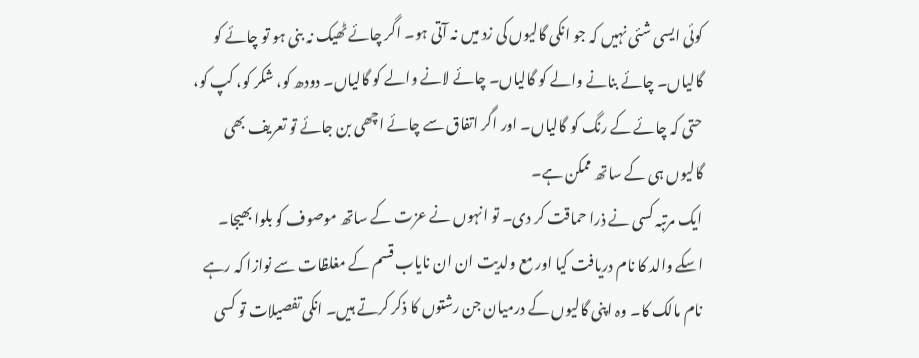کوئی ایسی شئی نہیں کہ جو انکی گالیوں کی زد میں نہ آتی ہو۔ اگر چائے ٹھیک نہ بنی ہو تو چائے کو گالیاں۔ چائے بنانے والے کو گالیاں۔ چائے لانے والے کو گالیاں۔ دودھ کو، شکر کو، کپ کو، حتی کہ چائے کے رنگ کو گالیاں۔ اور اگر اتفاق سے چائے اچھی بن جائے تو تعریف بھی گالیوں ہی کے ساتھ ممکن ہے۔
ایک مرتبہ کسی نے ذرا حماقت کر دی۔ تو انہوں نے عزت کے ساتھ موصوف کو بلوا بھیجا۔ اسکے والد کا نام دریافت کیا اور مع ولدیت ان ان نایاب قسم کے مغلظات سے نوازا کہ رہے نام مالک کا۔ وہ اپنی گالیوں کے درمیان جن رشتوں کا ذکر کرتے ہیں۔ انکی تفصیلات تو کسی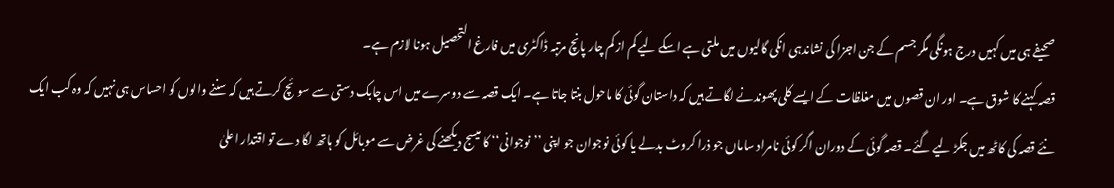صحیفے ہی میں کہیں درج ہونگی مگر جسم کے جن اجزا کی نشاندہی انکی گالیوں میں ملتی ہے اسکے لیے کم از کم چار پانچ مرتبہ ڈاکٹری میں فارغ التحصیل ہونا لازم ہے۔
قصہ کہنے کا شوق ہے۔ اور ان قصوں میں مغلظات کے ایسے کلی پھوندنے لگاتے ہیں کہ داستان گوئی کا ماحول بنتا جاتا ہے۔ ایک قصہ سے دوسرے میں اس چابک دستی سے سوئچ کرتے ہیں کہ سننے والوں کو احساس ہی نہیں کہ وہ کب ایک نئے قصہ کی کاٹھ میں جکڑ لیے گئے۔ قصہ گوئی کے دوران اگر کوئی نامراد ساماں جو ذرا کروٹ بدلے یا کوئی نوجوان جو اپنی ’’نوجوانی‘‘ کا میسج دیکھنے کی غرض سے موبائل کو ہاتھ لگا دے تو اقتدار اعلیٰ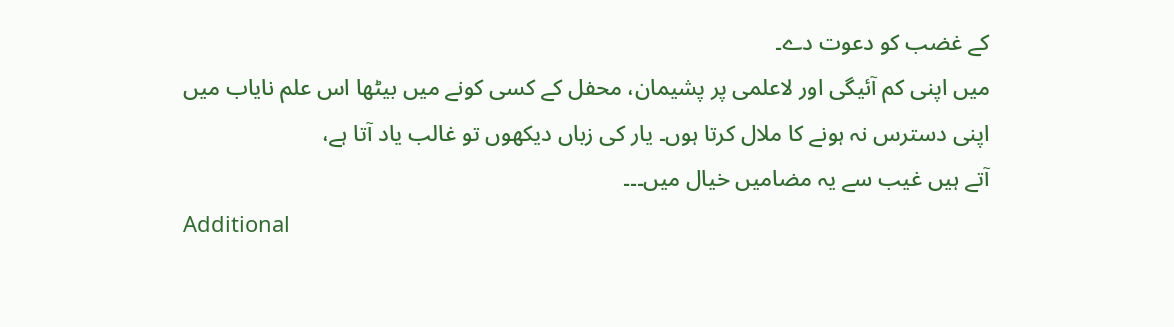کے غضب کو دعوت دے۔
میں اپنی کم آئیگی اور لاعلمی پر پشیمان، محفل کے کسی کونے میں بیٹھا اس علم نایاب میں اپنی دسترس نہ ہونے کا ملال کرتا ہوں۔ یار کی زباں دیکھوں تو غالب یاد آتا ہے،
آتے ہیں غیب سے یہ مضامیں خیال میں۔۔۔
Additional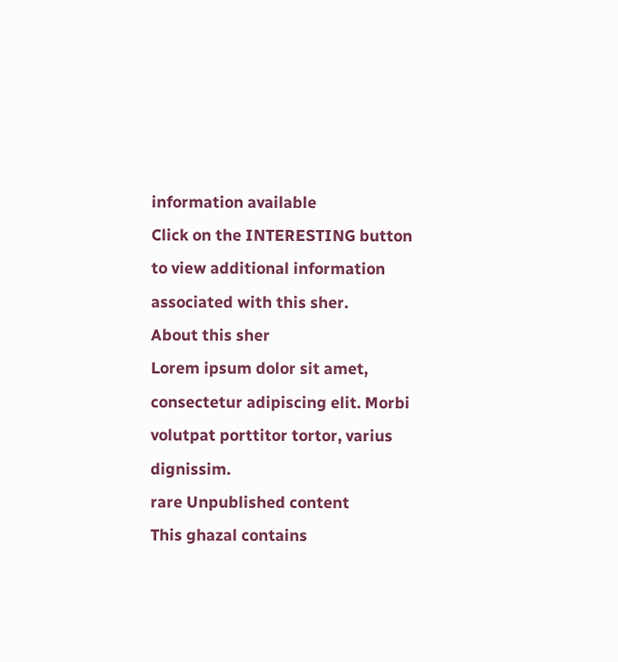information available
Click on the INTERESTING button to view additional information associated with this sher.
About this sher
Lorem ipsum dolor sit amet, consectetur adipiscing elit. Morbi volutpat porttitor tortor, varius dignissim.
rare Unpublished content
This ghazal contains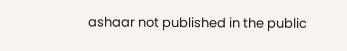ashaar not published in the public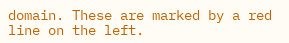domain. These are marked by a red line on the left.